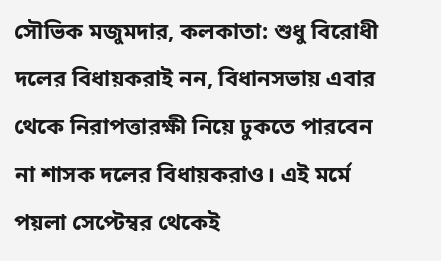সৌভিক মজুমদার, কলকাতা: শুধু বিরোধী দলের বিধায়করাই নন, বিধানসভায় এবার থেকে নিরাপত্তারক্ষী নিয়ে ঢুকতে পারবেন না শাসক দলের বিধায়করাও। এই মর্মে পয়লা সেপ্টেম্বর থেকেই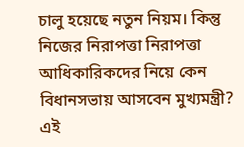চালু হয়েছে নতুন নিয়ম। কিন্তু নিজের নিরাপত্তা নিরাপত্তা আধিকারিকদের নিয়ে কেন বিধানসভায় আসবেন মুখ্যমন্ত্রী?
এই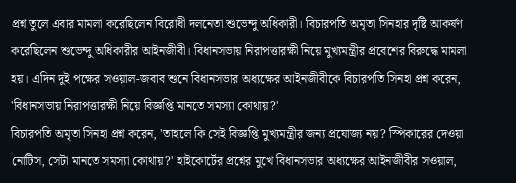প্রশ্ন তুলে এবার মামলা করেছিলেন বিরোধী দলনেতা শুভেন্দু অধিকারী। বিচারপতি অমৃতা সিনহার দৃষ্টি আকর্ষণ করেছিলেন শুভেন্দু অধিকারীর আইনজীবী। বিধানসভায় নিরাপত্তারক্ষী নিয়ে মুখ্যমন্ত্রীর প্রবেশের বিরুদ্ধে মামলা হয়। এদিন দুই পক্ষের সওয়াল-জবাব শুনে বিধানসভার অধ্যক্ষের আইনজীবীকে বিচারপতি সিনহা প্রশ্ন করেন, 'বিধানসভায় নিরাপত্তারক্ষী নিয়ে বিজ্ঞপ্তি মানতে সমস্যা কোথায়?'
বিচারপতি অমৃতা সিনহা প্রশ্ন করেন, 'তাহলে কি সেই বিজ্ঞপ্তি মুখ্যমন্ত্রীর জন্য প্রযোজ্য নয়? স্পিকারের দেওয়া নোটিস, সেটা মানতে সমস্যা কোথায়?' হাইকোর্টের প্রশ্নের মুখে বিধানসভার অধ্যক্ষের আইনজীবীর সওয়াল,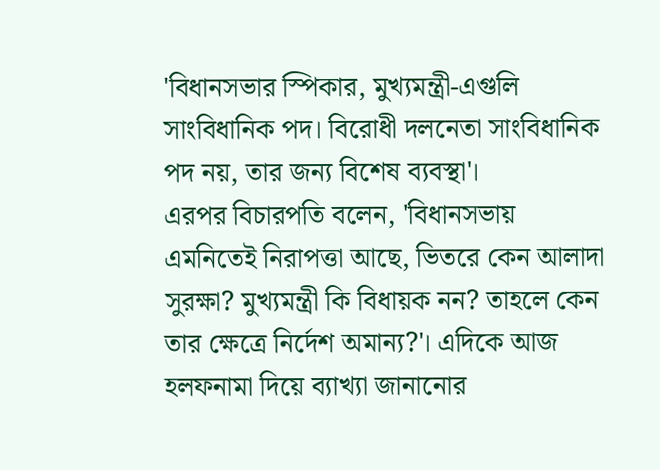'বিধানসভার স্পিকার, মুখ্যমন্ত্রী-এগুলি সাংবিধানিক পদ। বিরোধী দলনেতা সাংবিধানিক পদ নয়, তার জন্য বিশেষ ব্যবস্থা'।
এরপর বিচারপতি বলেন, 'বিধানসভায় এমনিতেই নিরাপত্তা আছে, ভিতরে কেন আলাদা সুরক্ষা? মুখ্যমন্ত্রী কি বিধায়ক নন? তাহলে কেন তার ক্ষেত্রে নির্দেশ অমান্য?'। এদিকে আজ হলফনামা দিয়ে ব্যাখ্যা জানানোর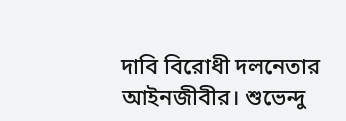দাবি বিরোধী দলনেতার আইনজীবীর। শুভেন্দু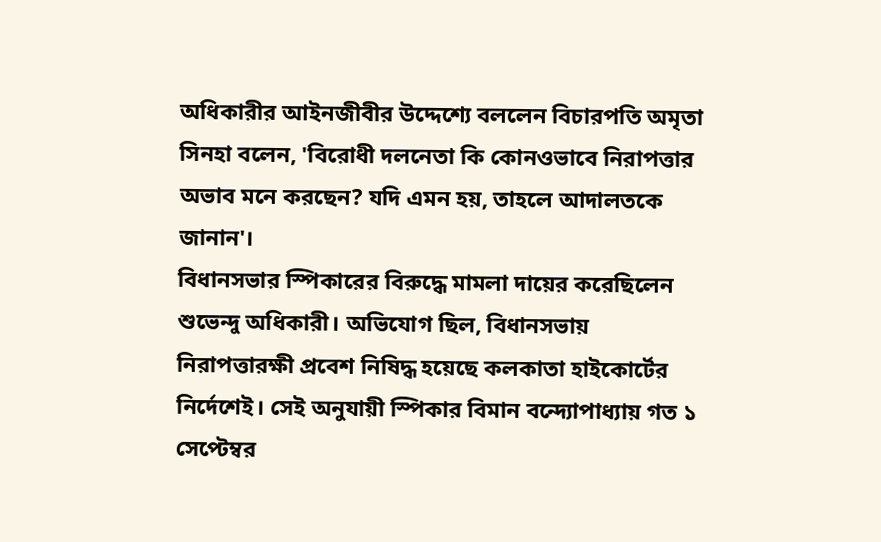অধিকারীর আইনজীবীর উদ্দেশ্যে বললেন বিচারপতি অমৃতা সিনহা বলেন, 'বিরোধী দলনেতা কি কোনওভাবে নিরাপত্তার অভাব মনে করছেন? যদি এমন হয়, তাহলে আদালতকে জানান'।
বিধানসভার স্পিকারের বিরুদ্ধে মামলা দায়ের করেছিলেন শুভেন্দু অধিকারী। অভিযোগ ছিল, বিধানসভায় নিরাপত্তারক্ষী প্রবেশ নিষিদ্ধ হয়েছে কলকাতা হাইকোর্টের নির্দেশেই। সেই অনুযায়ী স্পিকার বিমান বন্দ্যোপাধ্যায় গত ১ সেপ্টেম্বর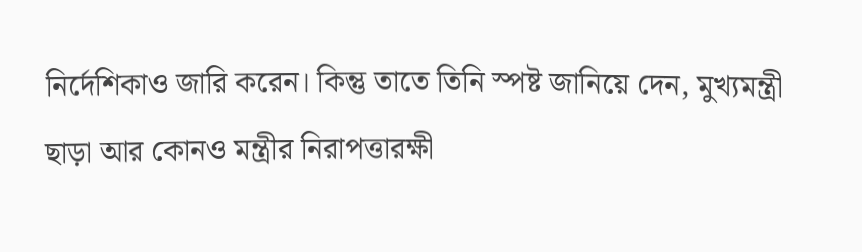নির্দেশিকাও জারি করেন। কিন্তু তাতে তিনি স্পষ্ট জানিয়ে দেন, মুখ্যমন্ত্রী ছাড়া আর কোনও মন্ত্রীর নিরাপত্তারক্ষী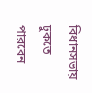বিধানসভায় ঢুকতে পারবেন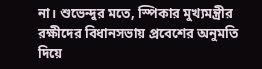না। শুভেন্দুর মতে, স্পিকার মুখ্যমন্ত্রীর রক্ষীদের বিধানসভায় প্রবেশের অনুমতি দিয়ে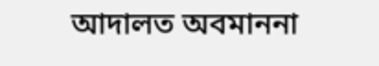আদালত অবমাননা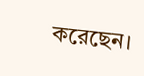করেছেন।